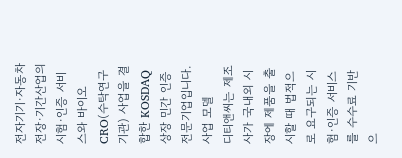전자기기·자동차전장·기간산업의 시험·인증 서비스와 바이오 CRO(수탁연구기관) 사업을 결합한 KOSDAQ 상장 민간 인증 전문기업입니다.
사업 모델
디티앤씨는 제조사가 국내외 시장에 제품을 출시할 때 법적으로 요구되는 시험·인증 서비스를 수수료 기반으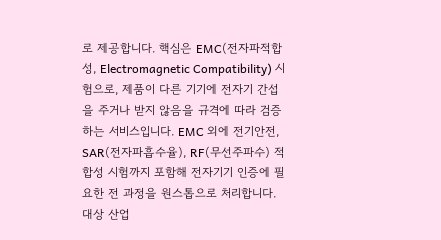로 제공합니다. 핵심은 EMC(전자파적합성, Electromagnetic Compatibility) 시험으로, 제품이 다른 기기에 전자기 간섭을 주거나 받지 않음을 규격에 따라 검증하는 서비스입니다. EMC 외에 전기안전, SAR(전자파흡수율), RF(무선주파수) 적합성 시험까지 포함해 전자기기 인증에 필요한 전 과정을 원스톱으로 처리합니다.
대상 산업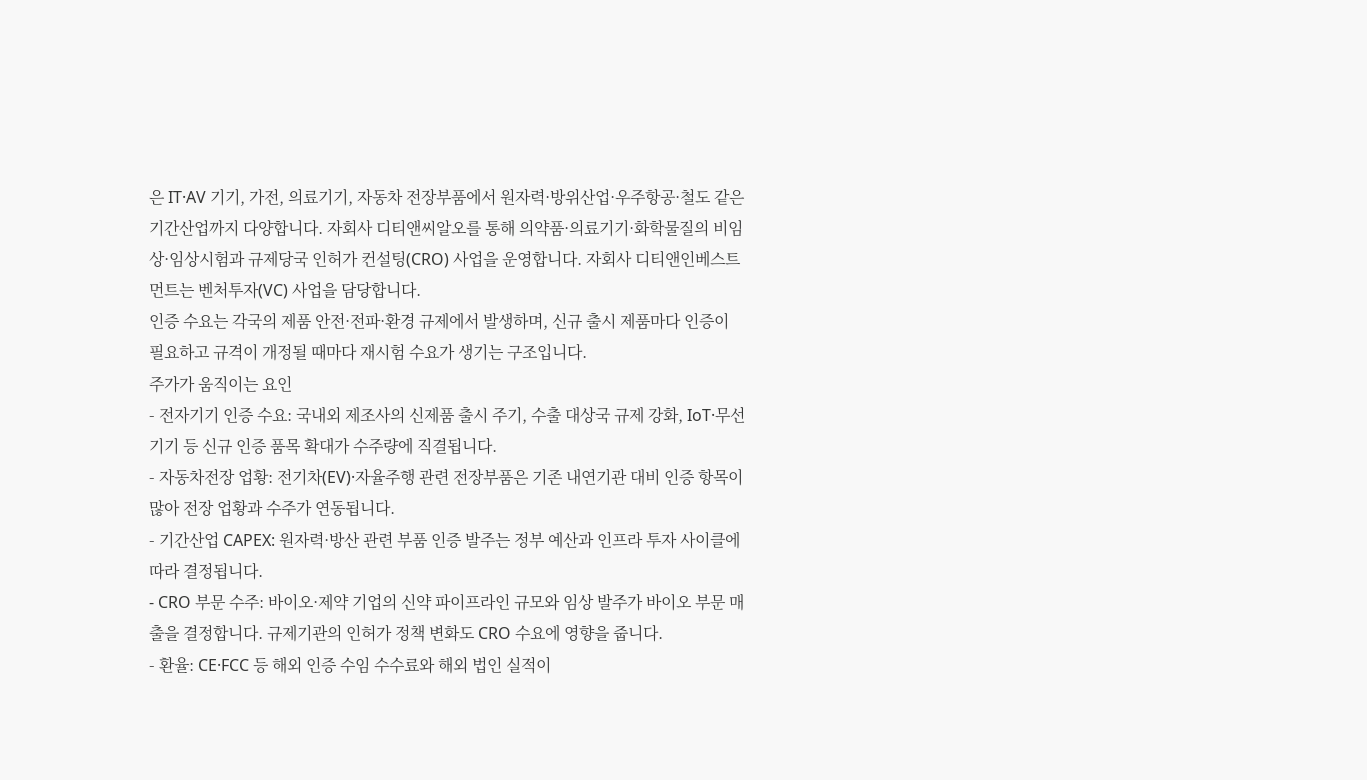은 IT·AV 기기, 가전, 의료기기, 자동차 전장부품에서 원자력·방위산업·우주항공·철도 같은 기간산업까지 다양합니다. 자회사 디티앤씨알오를 통해 의약품·의료기기·화학물질의 비임상·임상시험과 규제당국 인허가 컨설팅(CRO) 사업을 운영합니다. 자회사 디티앤인베스트먼트는 벤처투자(VC) 사업을 담당합니다.
인증 수요는 각국의 제품 안전·전파·환경 규제에서 발생하며, 신규 출시 제품마다 인증이 필요하고 규격이 개정될 때마다 재시험 수요가 생기는 구조입니다.
주가가 움직이는 요인
- 전자기기 인증 수요: 국내외 제조사의 신제품 출시 주기, 수출 대상국 규제 강화, IoT·무선기기 등 신규 인증 품목 확대가 수주량에 직결됩니다.
- 자동차전장 업황: 전기차(EV)·자율주행 관련 전장부품은 기존 내연기관 대비 인증 항목이 많아 전장 업황과 수주가 연동됩니다.
- 기간산업 CAPEX: 원자력·방산 관련 부품 인증 발주는 정부 예산과 인프라 투자 사이클에 따라 결정됩니다.
- CRO 부문 수주: 바이오·제약 기업의 신약 파이프라인 규모와 임상 발주가 바이오 부문 매출을 결정합니다. 규제기관의 인허가 정책 변화도 CRO 수요에 영향을 줍니다.
- 환율: CE·FCC 등 해외 인증 수임 수수료와 해외 법인 실적이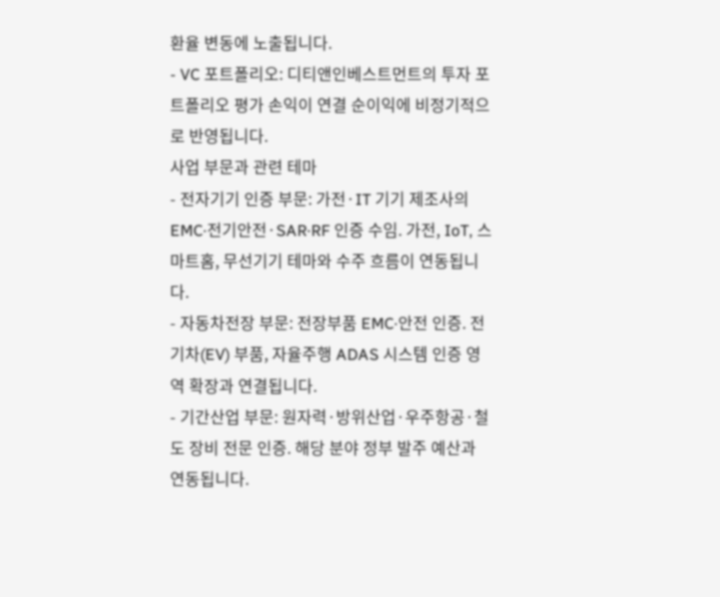환율 변동에 노출됩니다.
- VC 포트폴리오: 디티앤인베스트먼트의 투자 포트폴리오 평가 손익이 연결 순이익에 비정기적으로 반영됩니다.
사업 부문과 관련 테마
- 전자기기 인증 부문: 가전·IT 기기 제조사의 EMC·전기안전·SAR·RF 인증 수임. 가전, IoT, 스마트홈, 무선기기 테마와 수주 흐름이 연동됩니다.
- 자동차전장 부문: 전장부품 EMC·안전 인증. 전기차(EV) 부품, 자율주행 ADAS 시스템 인증 영역 확장과 연결됩니다.
- 기간산업 부문: 원자력·방위산업·우주항공·철도 장비 전문 인증. 해당 분야 정부 발주 예산과 연동됩니다.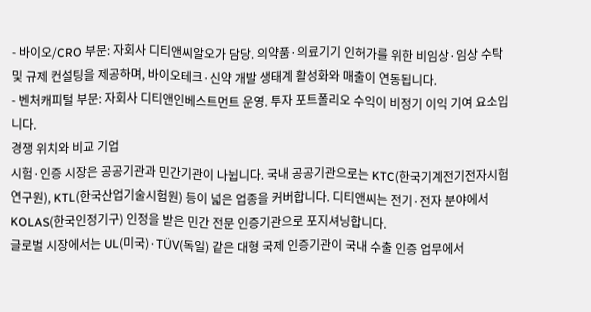- 바이오/CRO 부문: 자회사 디티앤씨알오가 담당. 의약품·의료기기 인허가를 위한 비임상·임상 수탁 및 규제 컨설팅을 제공하며, 바이오테크·신약 개발 생태계 활성화와 매출이 연동됩니다.
- 벤처캐피털 부문: 자회사 디티앤인베스트먼트 운영. 투자 포트폴리오 수익이 비정기 이익 기여 요소입니다.
경쟁 위치와 비교 기업
시험·인증 시장은 공공기관과 민간기관이 나뉩니다. 국내 공공기관으로는 KTC(한국기계전기전자시험연구원), KTL(한국산업기술시험원) 등이 넓은 업종을 커버합니다. 디티앤씨는 전기·전자 분야에서 KOLAS(한국인정기구) 인정을 받은 민간 전문 인증기관으로 포지셔닝합니다.
글로벌 시장에서는 UL(미국)·TÜV(독일) 같은 대형 국제 인증기관이 국내 수출 인증 업무에서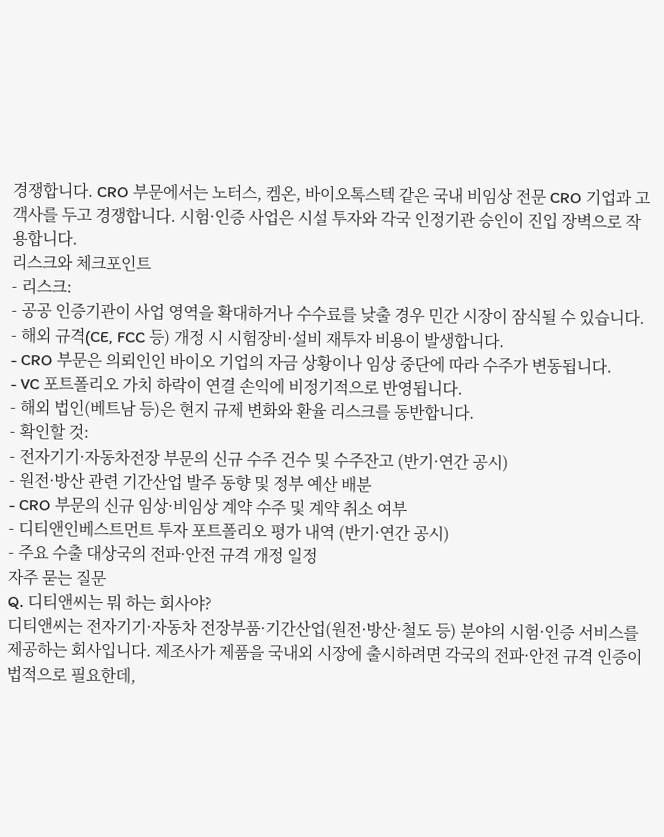경쟁합니다. CRO 부문에서는 노터스, 켐온, 바이오톡스텍 같은 국내 비임상 전문 CRO 기업과 고객사를 두고 경쟁합니다. 시험·인증 사업은 시설 투자와 각국 인정기관 승인이 진입 장벽으로 작용합니다.
리스크와 체크포인트
- 리스크:
- 공공 인증기관이 사업 영역을 확대하거나 수수료를 낮출 경우 민간 시장이 잠식될 수 있습니다.
- 해외 규격(CE, FCC 등) 개정 시 시험장비·설비 재투자 비용이 발생합니다.
- CRO 부문은 의뢰인인 바이오 기업의 자금 상황이나 임상 중단에 따라 수주가 변동됩니다.
- VC 포트폴리오 가치 하락이 연결 손익에 비정기적으로 반영됩니다.
- 해외 법인(베트남 등)은 현지 규제 변화와 환율 리스크를 동반합니다.
- 확인할 것:
- 전자기기·자동차전장 부문의 신규 수주 건수 및 수주잔고 (반기·연간 공시)
- 원전·방산 관련 기간산업 발주 동향 및 정부 예산 배분
- CRO 부문의 신규 임상·비임상 계약 수주 및 계약 취소 여부
- 디티앤인베스트먼트 투자 포트폴리오 평가 내역 (반기·연간 공시)
- 주요 수출 대상국의 전파·안전 규격 개정 일정
자주 묻는 질문
Q. 디티앤씨는 뭐 하는 회사야?
디티앤씨는 전자기기·자동차 전장부품·기간산업(원전·방산·철도 등) 분야의 시험·인증 서비스를 제공하는 회사입니다. 제조사가 제품을 국내외 시장에 출시하려면 각국의 전파·안전 규격 인증이 법적으로 필요한데,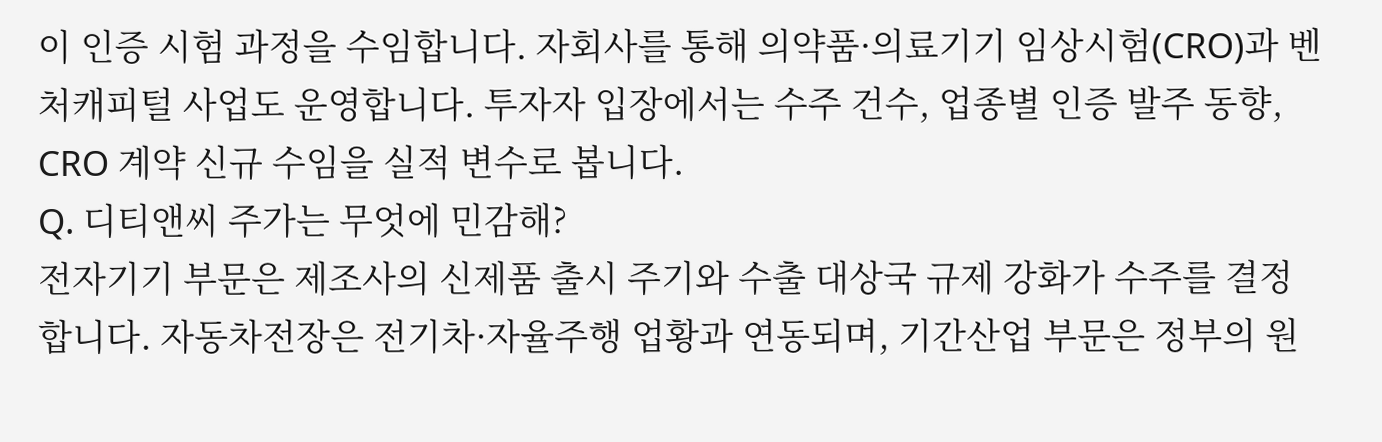이 인증 시험 과정을 수임합니다. 자회사를 통해 의약품·의료기기 임상시험(CRO)과 벤처캐피털 사업도 운영합니다. 투자자 입장에서는 수주 건수, 업종별 인증 발주 동향, CRO 계약 신규 수임을 실적 변수로 봅니다.
Q. 디티앤씨 주가는 무엇에 민감해?
전자기기 부문은 제조사의 신제품 출시 주기와 수출 대상국 규제 강화가 수주를 결정합니다. 자동차전장은 전기차·자율주행 업황과 연동되며, 기간산업 부문은 정부의 원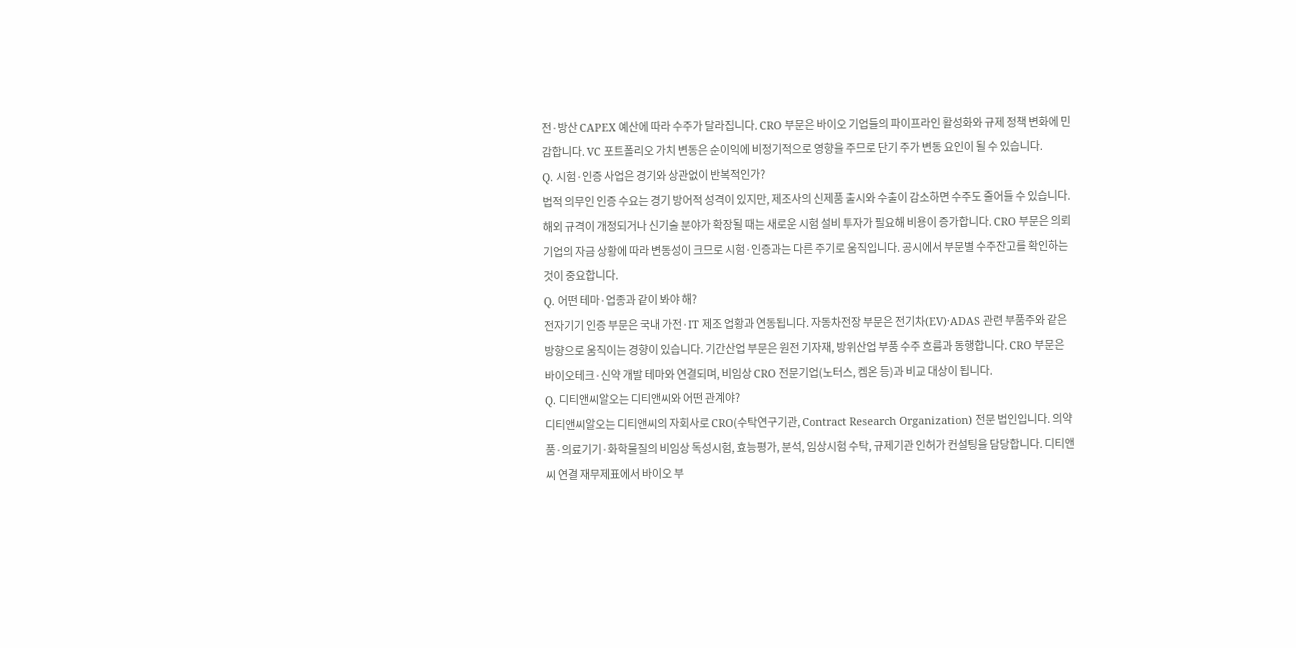전·방산 CAPEX 예산에 따라 수주가 달라집니다. CRO 부문은 바이오 기업들의 파이프라인 활성화와 규제 정책 변화에 민감합니다. VC 포트폴리오 가치 변동은 순이익에 비정기적으로 영향을 주므로 단기 주가 변동 요인이 될 수 있습니다.
Q. 시험·인증 사업은 경기와 상관없이 반복적인가?
법적 의무인 인증 수요는 경기 방어적 성격이 있지만, 제조사의 신제품 출시와 수출이 감소하면 수주도 줄어들 수 있습니다. 해외 규격이 개정되거나 신기술 분야가 확장될 때는 새로운 시험 설비 투자가 필요해 비용이 증가합니다. CRO 부문은 의뢰 기업의 자금 상황에 따라 변동성이 크므로 시험·인증과는 다른 주기로 움직입니다. 공시에서 부문별 수주잔고를 확인하는 것이 중요합니다.
Q. 어떤 테마·업종과 같이 봐야 해?
전자기기 인증 부문은 국내 가전·IT 제조 업황과 연동됩니다. 자동차전장 부문은 전기차(EV)·ADAS 관련 부품주와 같은 방향으로 움직이는 경향이 있습니다. 기간산업 부문은 원전 기자재, 방위산업 부품 수주 흐름과 동행합니다. CRO 부문은 바이오테크·신약 개발 테마와 연결되며, 비임상 CRO 전문기업(노터스, 켐온 등)과 비교 대상이 됩니다.
Q. 디티앤씨알오는 디티앤씨와 어떤 관계야?
디티앤씨알오는 디티앤씨의 자회사로 CRO(수탁연구기관, Contract Research Organization) 전문 법인입니다. 의약품·의료기기·화학물질의 비임상 독성시험, 효능평가, 분석, 임상시험 수탁, 규제기관 인허가 컨설팅을 담당합니다. 디티앤씨 연결 재무제표에서 바이오 부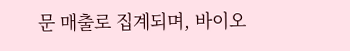문 매출로 집계되며, 바이오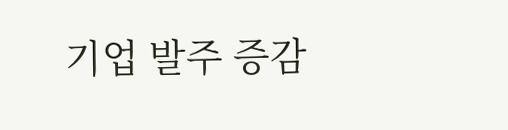기업 발주 증감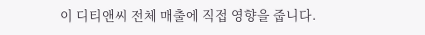이 디티앤씨 전체 매출에 직접 영향을 줍니다.